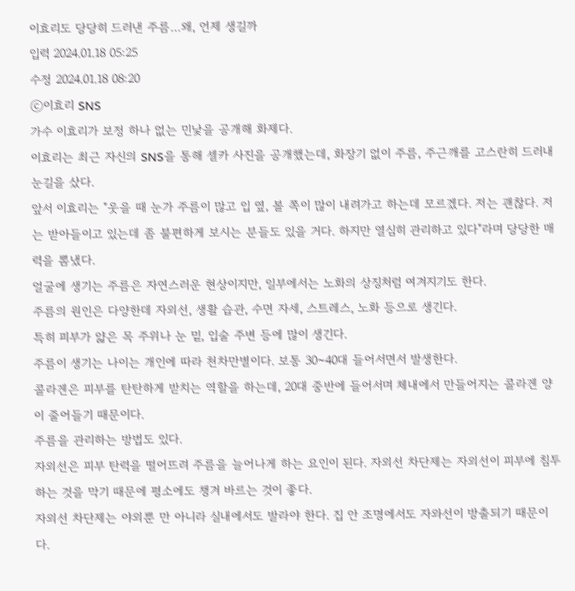이효리도 당당히 드러낸 주름…왜, 언제 생길까
입력 2024.01.18 05:25
수정 2024.01.18 08:20
ⓒ이효리 SNS
가수 이효리가 보정 하나 없는 민낯을 공개해 화제다.
이효리는 최근 자신의 SNS을 통해 셀카 사진을 공개했는데, 화장기 없이 주름, 주근깨를 고스란히 드러내 눈길을 샀다.
앞서 이효리는 "웃을 때 눈가 주름이 많고 입 옆, 볼 쪽이 많이 내려가고 하는데 모르겠다. 저는 괜찮다. 저는 받아들이고 있는데 좀 불편하게 보시는 분들도 있을 거다. 하지만 열심히 관리하고 있다"라며 당당한 매력을 뽐냈다.
얼굴에 생기는 주름은 자연스러운 현상이지만, 일부에서는 노화의 상징처럼 여겨지기도 한다.
주름의 원인은 다양한데 자외선, 생활 습관, 수면 자세, 스트레스, 노화 등으로 생긴다.
특히 피부가 얇은 목 주위나 눈 밑, 입술 주변 등에 많이 생긴다.
주름이 생기는 나이는 개인에 따라 천차만별이다. 보통 30~40대 들어서면서 발생한다.
콜라겐은 피부를 탄탄하게 받치는 역할을 하는데, 20대 중반에 들어서며 체내에서 만들어지는 콜라겐 양이 줄어들기 때문이다.
주름을 관리하는 방법도 있다.
자외선은 피부 탄력을 떨어뜨려 주름을 늘어나게 하는 요인이 된다. 자외선 차단제는 자외선이 피부에 침투하는 것을 막기 때문에 평소에도 챙겨 바르는 것이 좋다.
자외선 차단제는 야외뿐 만 아니라 실내에서도 발라야 한다. 집 안 조명에서도 자와선이 방출되기 때문이다.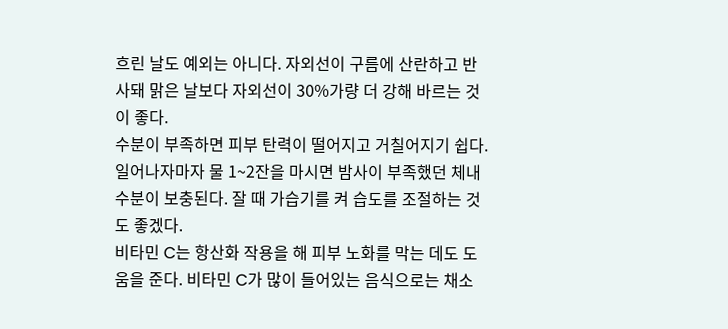흐린 날도 예외는 아니다. 자외선이 구름에 산란하고 반사돼 맑은 날보다 자외선이 30%가량 더 강해 바르는 것이 좋다.
수분이 부족하면 피부 탄력이 떨어지고 거칠어지기 쉽다.
일어나자마자 물 1~2잔을 마시면 밤사이 부족했던 체내 수분이 보충된다. 잘 때 가습기를 켜 습도를 조절하는 것도 좋겠다.
비타민 C는 항산화 작용을 해 피부 노화를 막는 데도 도움을 준다. 비타민 C가 많이 들어있는 음식으로는 채소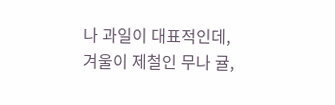나 과일이 대표적인데, 겨울이 제철인 무나 귤,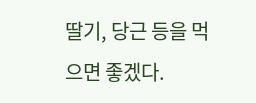딸기, 당근 등을 먹으면 좋겠다.